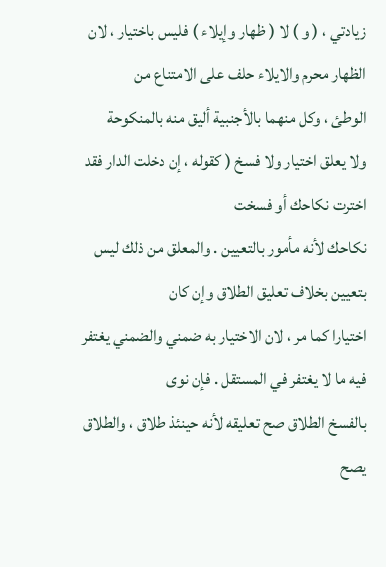زيادتي ، ( و ) لا ( ظهار وإيلاء ) فليس باختيار ، لان الظهار محرم والايلاء حلف على الامتناع من
الوطئ ، وكل منهما بالأجنبية أليق منه بالمنكوحة
ولا يعلق اختيار ولا فسخ ( كقوله ، إن دخلت الدار فقد اخترت نكاحك أو فسخت
نكاحك لأنه مأمور بالتعيين . والمعلق من ذلك ليس بتعيين بخلاف تعليق الطلاق وإن كان
اختيارا كما مر ، لان الاختيار به ضمني والضمني يغتفر فيه ما لا يغتفر في المستقل . فإن نوى
بالفسخ الطلاق صح تعليقه لأنه حينئذ طلاق ، والطلاق يصح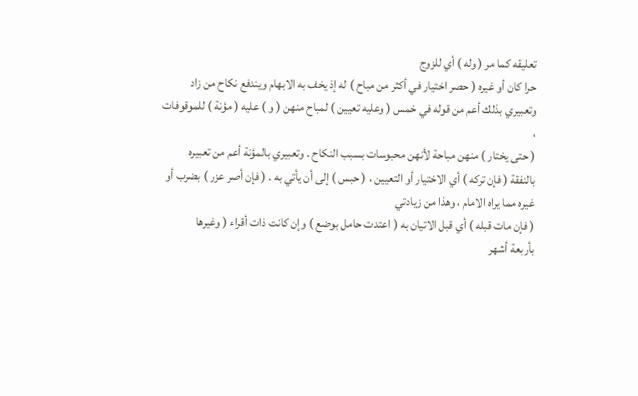تعليقه كما مر ( وله ) أي للزوج
حرا كان أو غيره ( حصر اختيار في أكثر من مباح ) له إذ يخف به الابهام ويندفع نكاح من زاد
وتعبيري بذلك أعم من قوله في خمس ( وعليه تعيين ) لمباح منهن ( و ) عليه ( مؤنة ) للموقوفات ،
( حتى يختار ) منهن مباحة لأنهن محبوسات بسبب النكاح . وتعبيري بالمؤنة أعم من تعبيره
بالنفقة ( فإن تركه ) أي الاختيار أو التعيين ، ( حبس ) إلى أن يأتي به . ( فإن أصر عزر ) بضرب أو
غيره مما يراه الامام ، وهذا من زيادتي
( فإن مات قبله ) أي قبل الاتيان به ( اعتدت حامل بوضع ) وإن كانت ذات أقراء ( وغيرها
بأربعة أشهر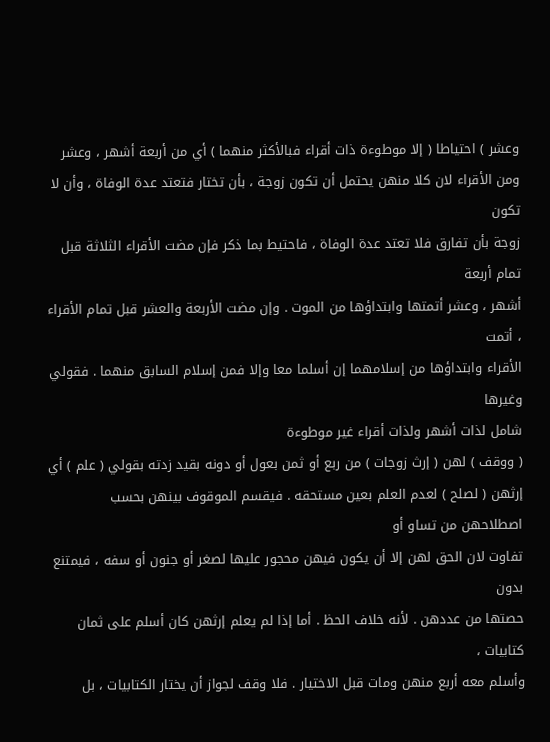وعشر ) احتياطا ( إلا موطوءة ذات أقراء فبالأكثر منهما ) أي من أربعة أشهر ، وعشر
ومن الأقراء لان كلا منهن يحتمل أن تكون زوجة ، بأن تختار فتعتد عدة الوفاة ، وأن لا تكون
زوجة بأن تفارق فلا تعتد عدة الوفاة ، فاحتيط بما ذكر فإن مضت الأقراء الثلاثة قبل تمام أربعة
أشهر ، وعشر أتمتها وابتداؤها من الموت . وإن مضت الأربعة والعشر قبل تمام الأقراء ، أتمت
الأقراء وابتداؤها من إسلامهما إن أسلما معا وإلا فمن إسلام السابق منهما . فقولي وغيرها
شامل لذات أشهر ولذات أقراء غير موطوءة
( ووقف ) لهن ( إرث زوجات ) من ربع أو ثمن بعول أو دونه بقيد زدته بقولي ( علم ) أي
إرثهن ( لصلح ) لعدم العلم بعين مستحقه . فيقسم الموقوف بينهن بحسب اصطلاحهن من تساو أو
تفاوت لان الحق لهن إلا أن يكون فيهن محجور عليها لصغر أو جنون أو سفه ، فيمتنع بدون
حصتها من عددهن . لأنه خلاف الحظ . أما إذا لم يعلم إرثهن كان أسلم على ثمان كتابيات ،
وأسلم معه أربع منهن ومات قبل الاختيار . فلا وقف لجواز أن يختار الكتابيات ، بل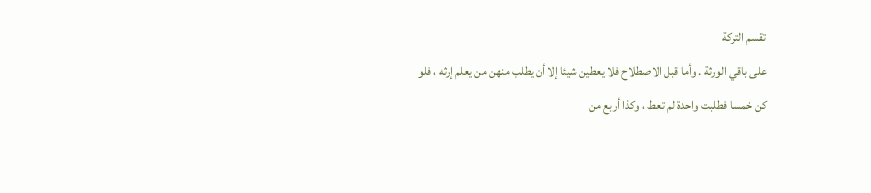تقسم التركة
على باقي الورثة . وأما قبل الاصطلاح فلا يعطين شيئا إلا أن يطلب منهن من يعلم إرثه ، فلو
كن خمسا فطلبت واحدة لم تعط ، وكذا أربع من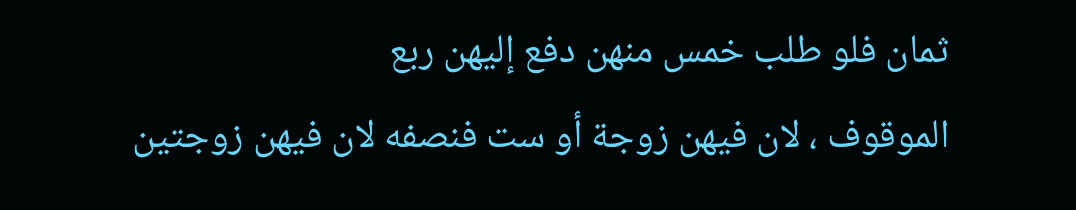ثمان فلو طلب خمس منهن دفع إليهن ربع
الموقوف ، لان فيهن زوجة أو ست فنصفه لان فيهن زوجتين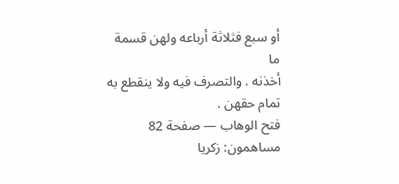أو سبع فثلاثة أرباعه ولهن قسمة ما
أخذنه . والتصرف فيه ولا ينقطع به تمام حقهن .
فتح الوهاب — صفحة 82
مساهمون: زكريا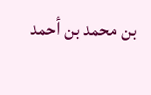بن محمد بن أحمد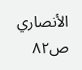الأنصاري
ص٨٢